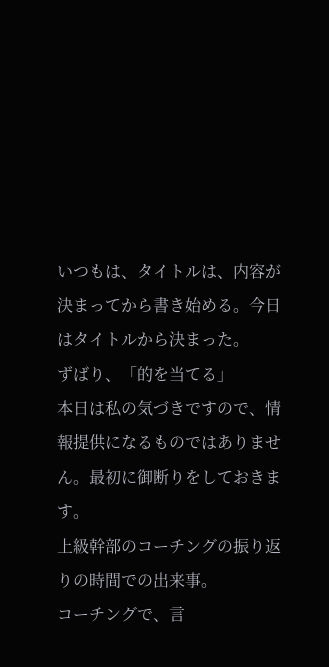いつもは、タイトルは、内容が決まってから書き始める。今日はタイトルから決まった。
ずばり、「的を当てる」
本日は私の気づきですので、情報提供になるものではありません。最初に御断りをしておきます。
上級幹部のコーチングの振り返りの時間での出来事。
コーチングで、言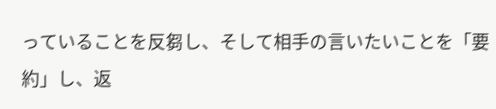っていることを反芻し、そして相手の言いたいことを「要約」し、返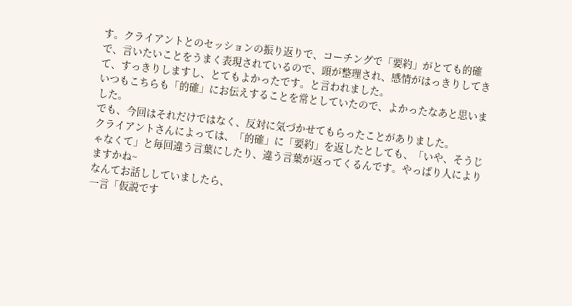す。クライアントとのセッションの振り返りで、コーチングで「要約」がとても的確で、言いたいことをうまく表現されているので、頭が整理され、感情がはっきりしてきて、すっきりしますし、とてもよかったです。と言われました。
いつもこちらも「的確」にお伝えすることを常としていたので、よかったなあと思いました。
でも、今回はそれだけではなく、反対に気づかせてもらったことがありました。
クライアントさんによっては、「的確」に「要約」を返したとしても、「いや、そうじゃなくて」と毎回違う言葉にしたり、違う言葉が返ってくるんです。やっぱり人によりますかね~
なんてお話ししていましたら、
一言「仮説です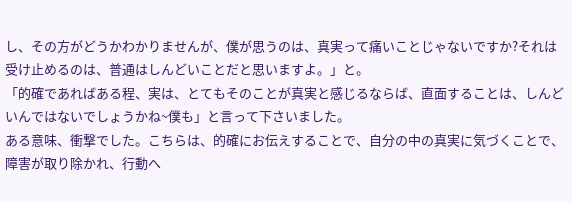し、その方がどうかわかりませんが、僕が思うのは、真実って痛いことじゃないですか?それは受け止めるのは、普通はしんどいことだと思いますよ。」と。
「的確であればある程、実は、とてもそのことが真実と感じるならば、直面することは、しんどいんではないでしょうかね~僕も」と言って下さいました。
ある意味、衝撃でした。こちらは、的確にお伝えすることで、自分の中の真実に気づくことで、障害が取り除かれ、行動へ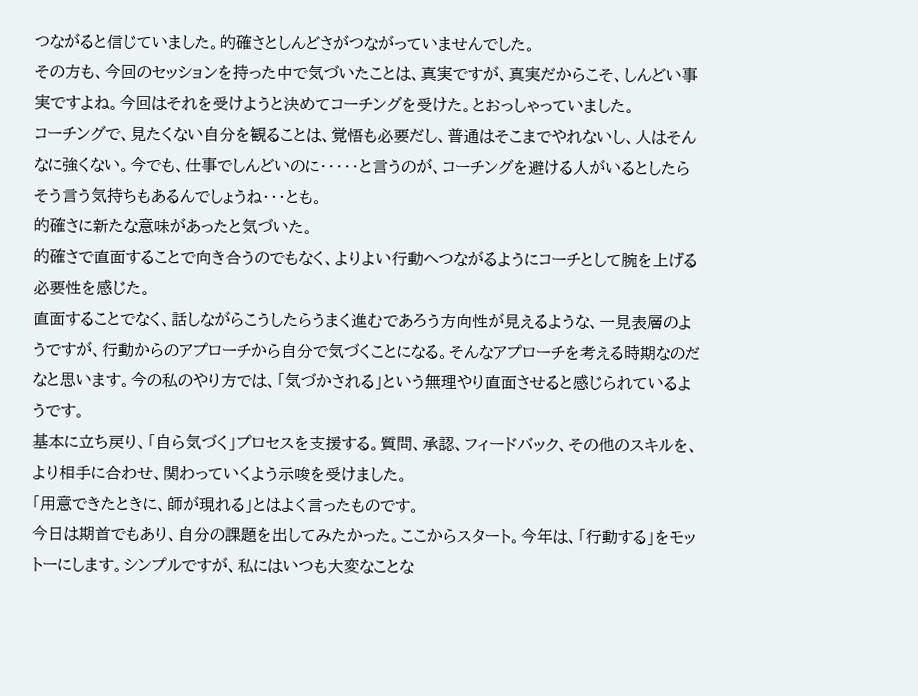つながると信じていました。的確さとしんどさがつながっていませんでした。
その方も、今回のセッションを持った中で気づいたことは、真実ですが、真実だからこそ、しんどい事実ですよね。今回はそれを受けようと決めてコーチングを受けた。とおっしゃっていました。
コーチングで、見たくない自分を観ることは、覚悟も必要だし、普通はそこまでやれないし、人はそんなに強くない。今でも、仕事でしんどいのに・・・・・と言うのが、コーチングを避ける人がいるとしたらそう言う気持ちもあるんでしょうね・・・とも。
的確さに新たな意味があったと気づいた。
的確さで直面することで向き合うのでもなく、よりよい行動へつながるようにコーチとして腕を上げる必要性を感じた。
直面することでなく、話しながらこうしたらうまく進むであろう方向性が見えるような、一見表層のようですが、行動からのアプローチから自分で気づくことになる。そんなアプローチを考える時期なのだなと思います。今の私のやり方では、「気づかされる」という無理やり直面させると感じられているようです。
基本に立ち戻り、「自ら気づく」プロセスを支援する。質問、承認、フィードバック、その他のスキルを、より相手に合わせ、関わっていくよう示唆を受けました。
「用意できたときに、師が現れる」とはよく言ったものです。
今日は期首でもあり、自分の課題を出してみたかった。ここからスタート。今年は、「行動する」をモットーにします。シンプルですが、私にはいつも大変なことな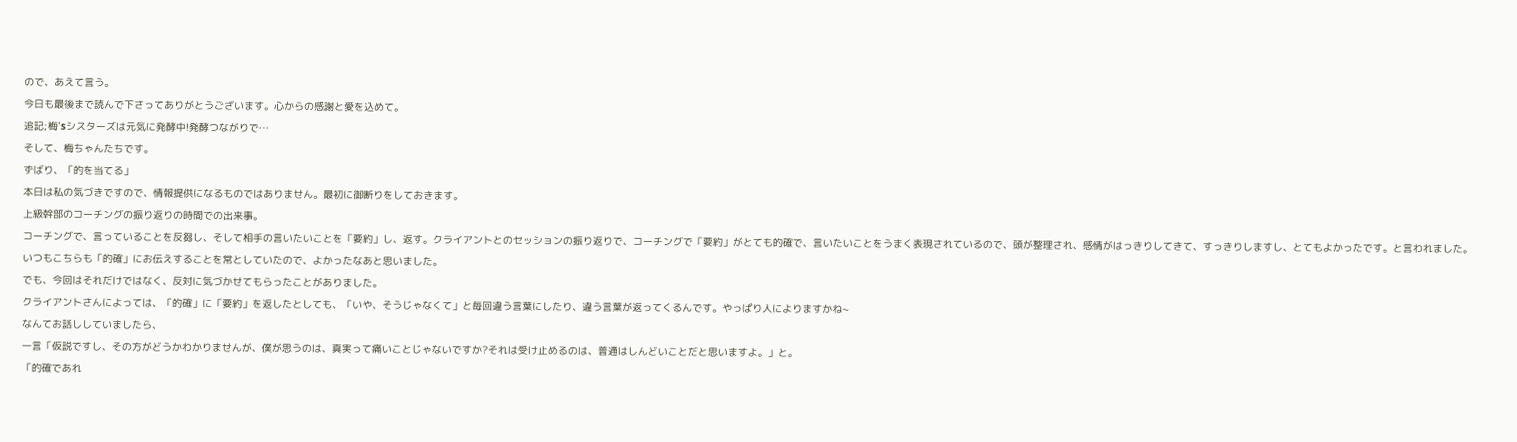ので、あえて言う。
今日も最後まで読んで下さってありがとうございます。心からの感謝と愛を込めて。
追記;梅’sシスターズは元気に発酵中!発酵つながりで…
そして、梅ちゃんたちです。
ずばり、「的を当てる」
本日は私の気づきですので、情報提供になるものではありません。最初に御断りをしておきます。
上級幹部のコーチングの振り返りの時間での出来事。
コーチングで、言っていることを反芻し、そして相手の言いたいことを「要約」し、返す。クライアントとのセッションの振り返りで、コーチングで「要約」がとても的確で、言いたいことをうまく表現されているので、頭が整理され、感情がはっきりしてきて、すっきりしますし、とてもよかったです。と言われました。
いつもこちらも「的確」にお伝えすることを常としていたので、よかったなあと思いました。
でも、今回はそれだけではなく、反対に気づかせてもらったことがありました。
クライアントさんによっては、「的確」に「要約」を返したとしても、「いや、そうじゃなくて」と毎回違う言葉にしたり、違う言葉が返ってくるんです。やっぱり人によりますかね~
なんてお話ししていましたら、
一言「仮説ですし、その方がどうかわかりませんが、僕が思うのは、真実って痛いことじゃないですか?それは受け止めるのは、普通はしんどいことだと思いますよ。」と。
「的確であれ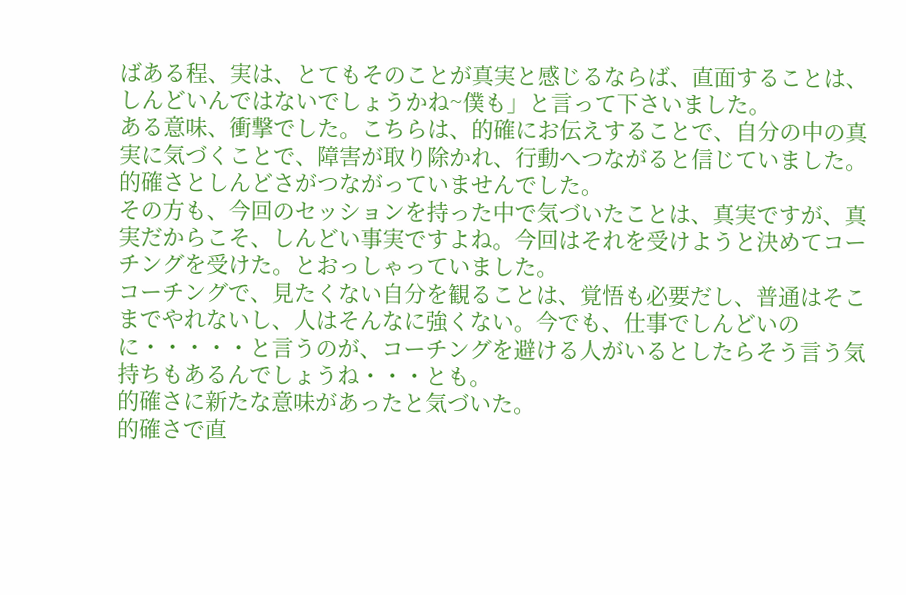ばある程、実は、とてもそのことが真実と感じるならば、直面することは、しんどいんではないでしょうかね~僕も」と言って下さいました。
ある意味、衝撃でした。こちらは、的確にお伝えすることで、自分の中の真実に気づくことで、障害が取り除かれ、行動へつながると信じていました。的確さとしんどさがつながっていませんでした。
その方も、今回のセッションを持った中で気づいたことは、真実ですが、真実だからこそ、しんどい事実ですよね。今回はそれを受けようと決めてコーチングを受けた。とおっしゃっていました。
コーチングで、見たくない自分を観ることは、覚悟も必要だし、普通はそこまでやれないし、人はそんなに強くない。今でも、仕事でしんどいのに・・・・・と言うのが、コーチングを避ける人がいるとしたらそう言う気持ちもあるんでしょうね・・・とも。
的確さに新たな意味があったと気づいた。
的確さで直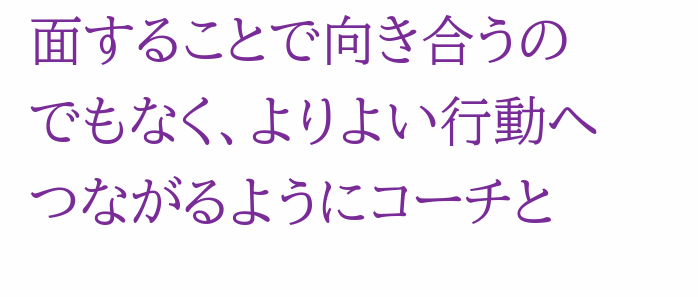面することで向き合うのでもなく、よりよい行動へつながるようにコーチと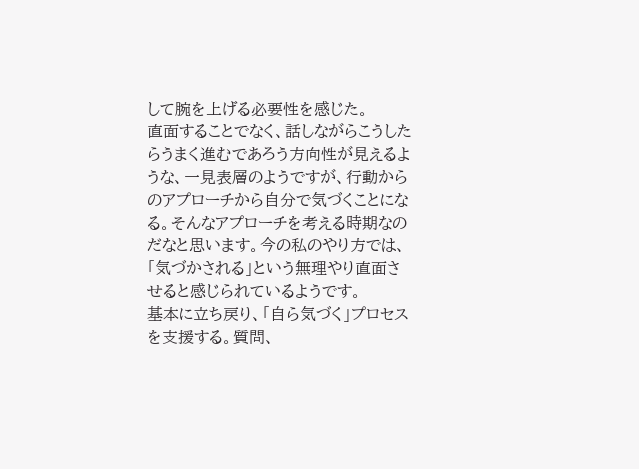して腕を上げる必要性を感じた。
直面することでなく、話しながらこうしたらうまく進むであろう方向性が見えるような、一見表層のようですが、行動からのアプローチから自分で気づくことになる。そんなアプローチを考える時期なのだなと思います。今の私のやり方では、「気づかされる」という無理やり直面させると感じられているようです。
基本に立ち戻り、「自ら気づく」プロセスを支援する。質問、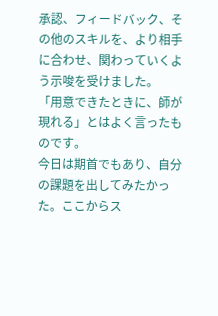承認、フィードバック、その他のスキルを、より相手に合わせ、関わっていくよう示唆を受けました。
「用意できたときに、師が現れる」とはよく言ったものです。
今日は期首でもあり、自分の課題を出してみたかった。ここからス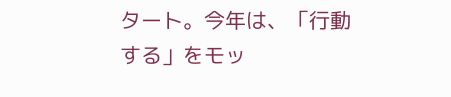タート。今年は、「行動する」をモッ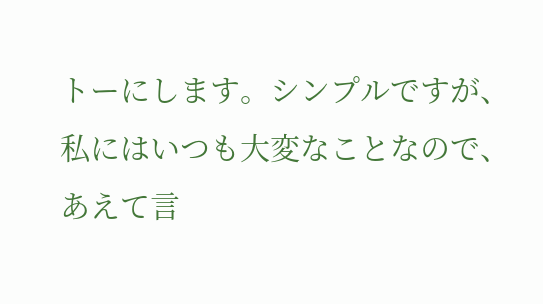トーにします。シンプルですが、私にはいつも大変なことなので、あえて言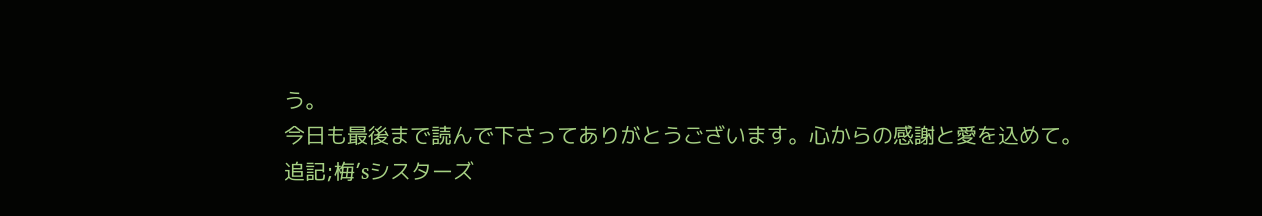う。
今日も最後まで読んで下さってありがとうございます。心からの感謝と愛を込めて。
追記;梅’sシスターズ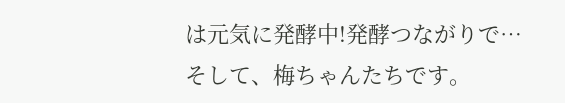は元気に発酵中!発酵つながりで…
そして、梅ちゃんたちです。